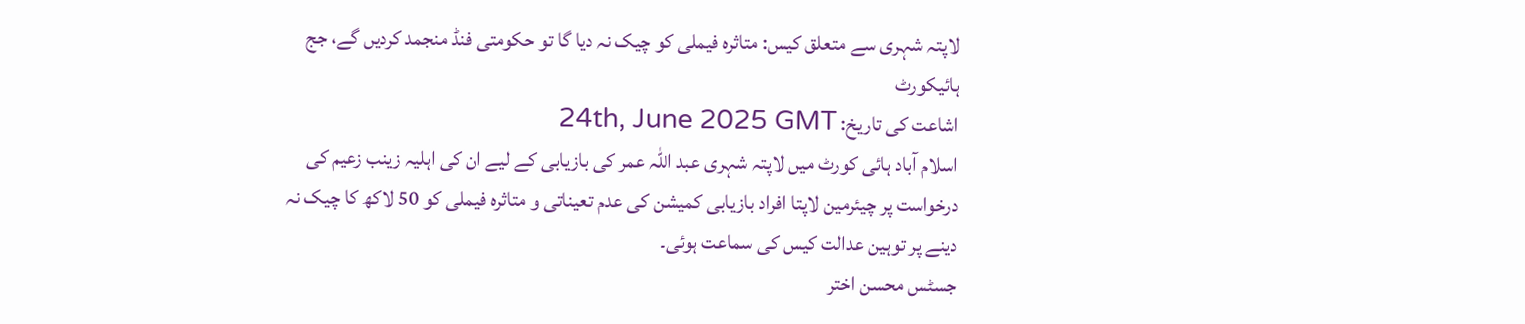لاپتہ شہری سے متعلق کیس: متاثرہ فیملی کو چیک نہ دیا گا تو حکومتی فنڈ منجمد کردیں گے، جج ہائیکورٹ
اشاعت کی تاریخ: 24th, June 2025 GMT
اسلام آباد ہائی کورٹ میں لاپتہ شہری عبد اللہ عمر کی بازیابی کے لیے ان کی اہلیہ زینب زعیم کی درخواست پر چیئرمین لاپتا افراد بازیابی کمیشن کی عدم تعیناتی و متاثرہ فیملی کو 50 لاکھ کا چیک نہ دینے پر توہین عدالت کیس کی سماعت ہوئی۔
جسٹس محسن اختر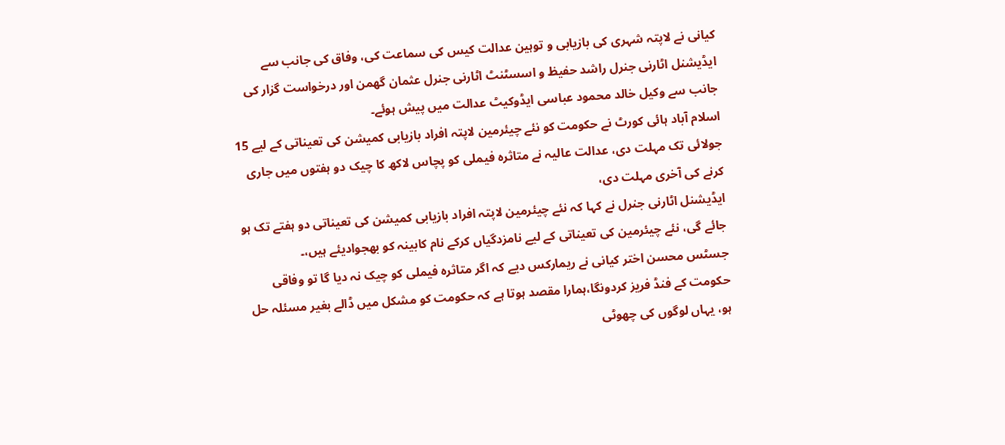کیانی نے لاپتہ شہری کی بازیابی و توہین عدالت کیس کی سماعت کی، وفاق کی جانب سے ایڈیشنل اٹارنی جنرل راشد حفیظ و اسسٹنٹ اٹارنی جنرل عثمان گھمن اور درخواست گزار کی جانب سے وکیل خالد محمود عباسی ایڈوکیٹ عدالت میں پیش ہوئے۔
اسلام آباد ہائی کورٹ نے حکومت کو نئے چیئرمین لاپتہ افراد بازیابی کمیشن کی تعیناتی کے لیے 15 جولائی تک مہلت دی، عدالت عالیہ نے متاثرہ فیملی کو پچاس لاکھ کا چیک دو ہفتوں میں جاری کرنے کی آخری مہلت دی،
ایڈیشنل اٹارنی جنرل نے کہا کہ نئے چیئرمین لاپتہ افراد بازیابی کمیشن کی تعیناتی دو ہفتے تک ہو جائے گی، نئے چیئرمین کی تعیناتی کے لیے نامزدگیاں کرکے نام کابینہ کو بھجوادیئے ہیں،۔
جسٹس محسن اختر کیانی نے ریمارکس دیے کہ اگر متاثرہ فیملی کو چیک نہ دیا گا تو وفاقی حکومت کے فنڈ فریز کردونگا،ہمارا مقصد ہوتا ہے کہ حکومت کو مشکل میں ڈالے بغیر مسئلہ حل ہو، یہاں لوگوں کی چھوٹی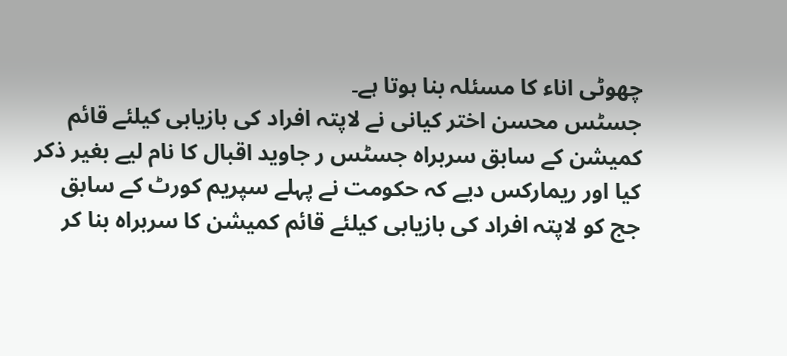چھوٹی اناء کا مسئلہ بنا ہوتا ہے۔
جسٹس محسن اختر کیانی نے لاپتہ افراد کی بازیابی کیلئے قائم کمیشن کے سابق سربراہ جسٹس ر جاوید اقبال کا نام لیے بغیر ذکر کیا اور ریمارکس دیے کہ حکومت نے پہلے سپریم کورٹ کے سابق جج کو لاپتہ افراد کی بازیابی کیلئے قائم کمیشن کا سربراہ بنا کر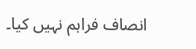انصاف فراہم نہیں کیا۔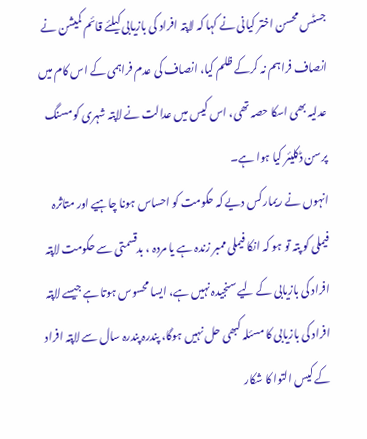جسٹس محسن اختر کیانی نے کہا کہ لاپتہ افراد کی بازیابی کیلئے قائم کمیشن نے انصاف فراہم نہ کرکے ظلم کیا، انصاف کی عدم فراہمی کے اس کام میں عدلیہ بھی اسکا حصہ تھی، اس کیس میں عدالت نے لاپتہ شہری کو مسنگ پرسن ڈکلیئر کیا ہوا ہے۔
انہوں نے ریمارکس دیے کہ حکومت کو احساس ہونا چاہیے اور متاثرہ فیملی کو پتہ تو ہو کہ انکا فیملی ممبر زندہ ہے یا مردہ ، بدقسمتی سے حکومت لاپتہ افراد کی بازیابی کے لیے سنجیدہ نہیں ہے، ایسا محسوس ہوتا ہے جیسے لاپتہ افراد کی بازیابی کا مسئلہ کبھی حل نہیں ہوگا، پندرہ پندرہ سال سے لاپتہ افراد کے کیس التوا کا شکار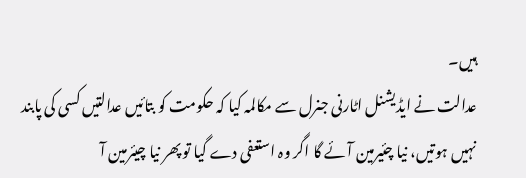ہیں۔
عدالت نے ایڈیشنل اٹارنی جنرل سے مکالمہ کیا کہ حکومت کو بتائیں عدالتیں کسی کی پابند نہیں ہوتیں، نیا چئیرمین آئے گا اگر وہ استعفی دے گیا تو پھر نیا چیئرمین آ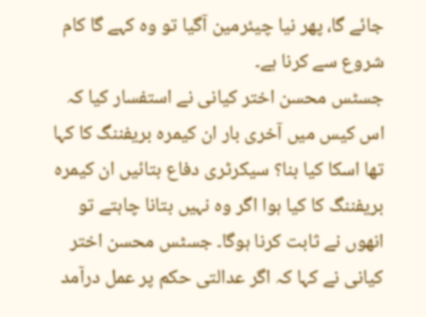جائے گا، پھر نیا چیئرمین آگیا تو وہ کہے گا کام شروع سے کرنا ہے۔
جسٹس محسن اختر کیانی نے استفسار کیا کہ اس کیس میں آخری بار ان کیمرہ بریفننگ کا کہا تھا اسکا کیا بنا؟ سیکرٹری دفاع بتائیں ان کیمرہ بریفننگ کا کیا ہوا اگر وہ نہیں بتانا چاہتے تو انھوں نے ثابت کرنا ہوگا۔ جسٹس محسن اختر کیانی نے کہا کہ اگر عدالتی حکم پر عمل درآمد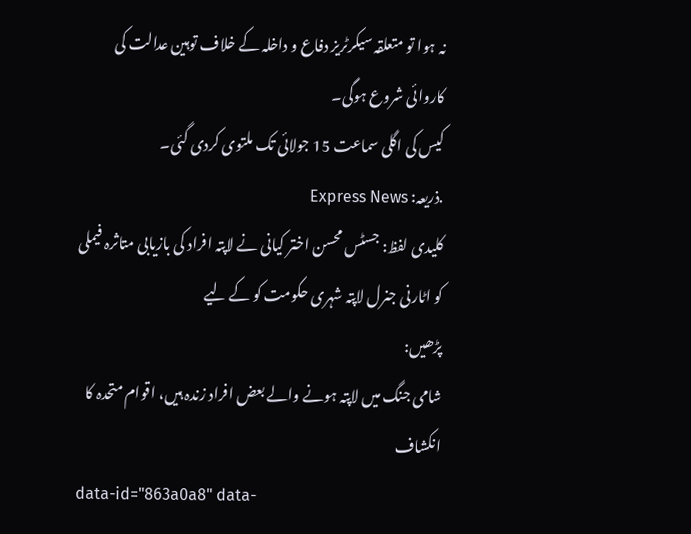نہ ہوا تو متعلقہ سیکرٹریز دفاع و داخلہ کے خلاف توہین عدالت کی کاروائی شروع ہوگی۔
کیس کی اگلی سماعت 15 جولائی تک ملتوی کردی گئی۔
.ذریعہ: Express News
کلیدی لفظ: جسٹس محسن اختر کیانی نے لاپتہ افراد کی بازیابی متاثرہ فیملی کو اٹارنی جنرل لاپتہ شہری حکومت کو کے لیے
پڑھیں:
شامی جنگ میں لاپتہ ہونے والے بعض افراد زندہ ہیں، اقوام متحدہ کا انکشاف
data-id="863a0a8" data-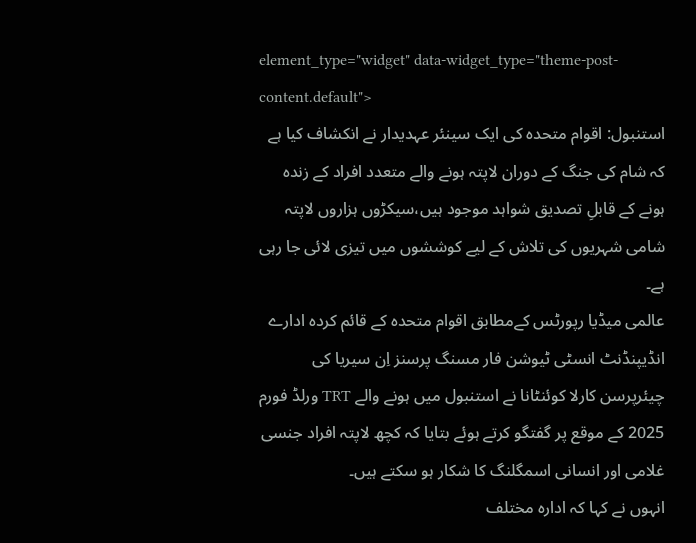element_type="widget" data-widget_type="theme-post-content.default">
استنبول: اقوام متحدہ کی ایک سینئر عہدیدار نے انکشاف کیا ہے کہ شام کی جنگ کے دوران لاپتہ ہونے والے متعدد افراد کے زندہ ہونے کے قابلِ تصدیق شواہد موجود ہیں،سیکڑوں ہزاروں لاپتہ شامی شہریوں کی تلاش کے لیے کوششوں میں تیزی لائی جا رہی ہے۔
عالمی میڈیا رپورٹس کےمطابق اقوام متحدہ کے قائم کردہ ادارے انڈیپنڈنٹ انسٹی ٹیوشن فار مسنگ پرسنز اِن سیریا کی چیئرپرسن کارلا کوئنٹانا نے استنبول میں ہونے والے TRT ورلڈ فورم 2025 کے موقع پر گفتگو کرتے ہوئے بتایا کہ کچھ لاپتہ افراد جنسی غلامی اور انسانی اسمگلنگ کا شکار ہو سکتے ہیں۔
انہوں نے کہا کہ ادارہ مختلف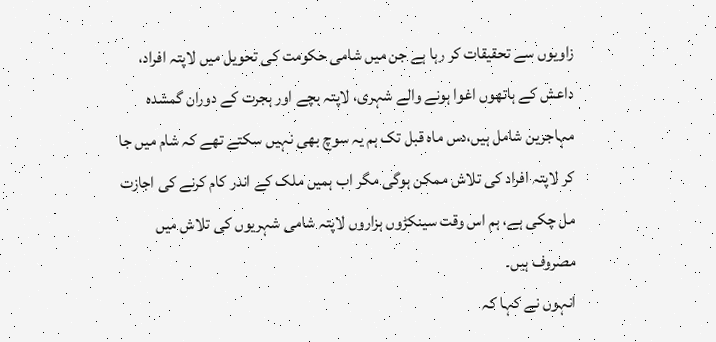زاویوں سے تحقیقات کر رہا ہے جن میں شامی حکومت کی تحویل میں لاپتہ افراد، داعش کے ہاتھوں اغوا ہونے والے شہری، لاپتہ بچے اور ہجرت کے دوران گمشدہ مہاجرین شامل ہیں،دس ماہ قبل تک ہم یہ سوچ بھی نہیں سکتے تھے کہ شام میں جا کر لاپتہ افراد کی تلاش ممکن ہوگی مگر اب ہمیں ملک کے اندر کام کرنے کی اجازت مل چکی ہے، ہم اس وقت سینکڑوں ہزاروں لاپتہ شامی شہریوں کی تلاش میں مصروف ہیں۔
انہوں نے کہا کہ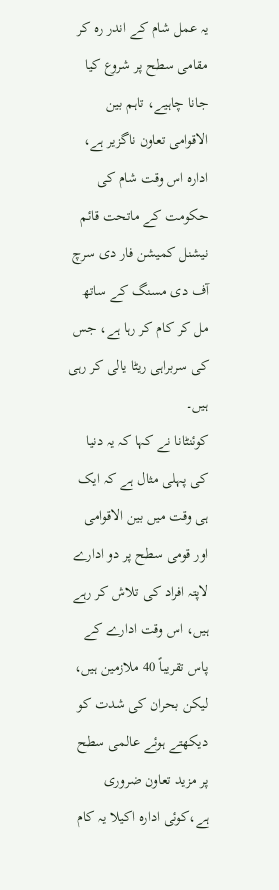یہ عمل شام کے اندر رہ کر مقامی سطح پر شروع کیا جانا چاہیے، تاہم بین الاقوامی تعاون ناگزیر ہے، ادارہ اس وقت شام کی حکومت کے ماتحت قائم نیشنل کمیشن فار دی سرچ آف دی مسنگ کے ساتھ مل کر کام کر رہا ہے، جس کی سربراہی ریٹا یالی کر رہی ہیں۔
کوئنٹانا نے کہا کہ یہ دنیا کی پہلی مثال ہے کہ ایک ہی وقت میں بین الاقوامی اور قومی سطح پر دو ادارے لاپتہ افراد کی تلاش کر رہے ہیں، اس وقت ادارے کے پاس تقریباً 40 ملازمین ہیں، لیکن بحران کی شدت کو دیکھتے ہوئے عالمی سطح پر مزید تعاون ضروری ہے،کوئی ادارہ اکیلا یہ کام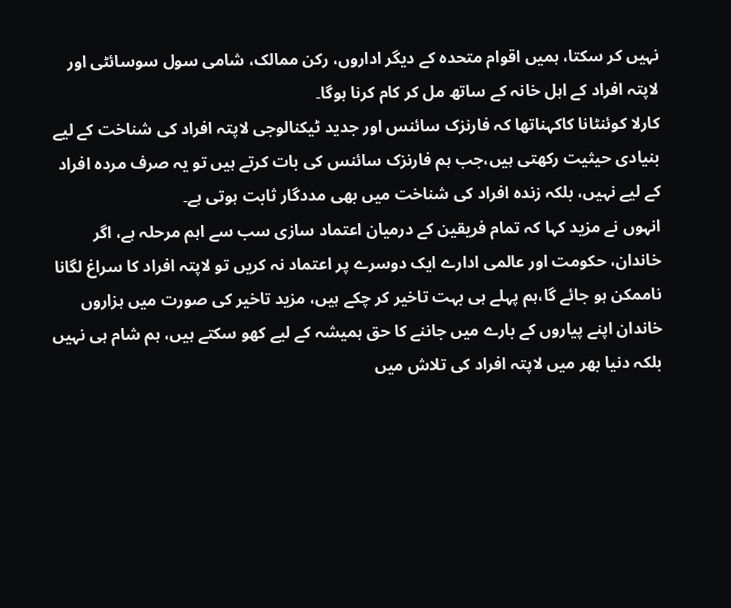نہیں کر سکتا، ہمیں اقوام متحدہ کے دیگر اداروں، رکن ممالک، شامی سول سوسائٹی اور لاپتہ افراد کے اہل خانہ کے ساتھ مل کر کام کرنا ہوگا۔
کارلا کوئنٹانا کاکہناتھا کہ فارنزک سائنس اور جدید ٹیکنالوجی لاپتہ افراد کی شناخت کے لیے بنیادی حیثیت رکھتی ہیں،جب ہم فارنزک سائنس کی بات کرتے ہیں تو یہ صرف مردہ افراد کے لیے نہیں، بلکہ زندہ افراد کی شناخت میں بھی مددگار ثابت ہوتی ہے۔
انہوں نے مزید کہا کہ تمام فریقین کے درمیان اعتماد سازی سب سے اہم مرحلہ ہے، اگر خاندان، حکومت اور عالمی ادارے ایک دوسرے پر اعتماد نہ کریں تو لاپتہ افراد کا سراغ لگانا ناممکن ہو جائے گا،ہم پہلے ہی بہت تاخیر کر چکے ہیں، مزید تاخیر کی صورت میں ہزاروں خاندان اپنے پیاروں کے بارے میں جاننے کا حق ہمیشہ کے لیے کھو سکتے ہیں، ہم شام ہی نہیں بلکہ دنیا بھر میں لاپتہ افراد کی تلاش میں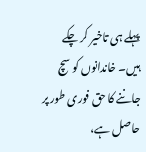پہلے ہی تاخیر کر چکے ہیں۔ خاندانوں کو سچ جاننے کا حق فوری طور پر حاصل ہے،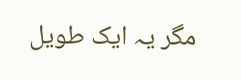مگر یہ ایک طویل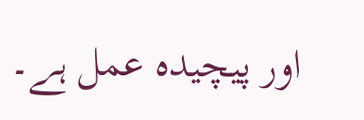اور پیچیدہ عمل ہے۔